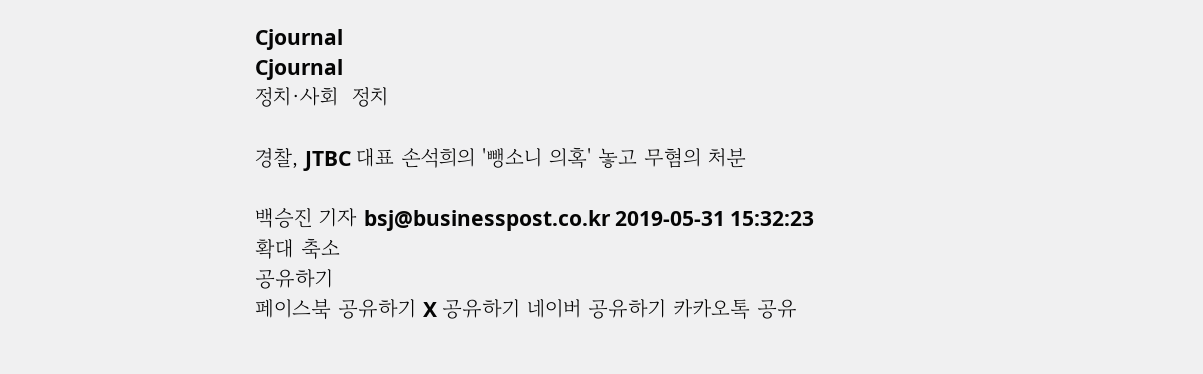Cjournal
Cjournal
정치·사회  정치

경찰, JTBC 대표 손석희의 '뺑소니 의혹' 놓고 무혐의 처분

백승진 기자 bsj@businesspost.co.kr 2019-05-31 15:32:23
확대 축소
공유하기
페이스북 공유하기 X 공유하기 네이버 공유하기 카카오톡 공유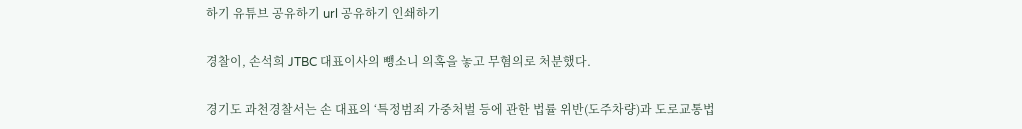하기 유튜브 공유하기 url 공유하기 인쇄하기

경찰이, 손석희 JTBC 대표이사의 뺑소니 의혹을 놓고 무혐의로 처분했다.

경기도 과천경찰서는 손 대표의 ‘특정범죄 가중처벌 등에 관한 법률 위반(도주차량)과 도로교통법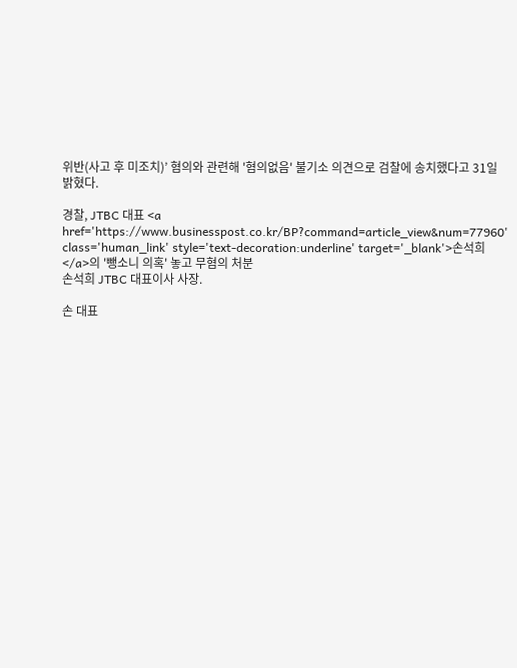위반(사고 후 미조치)’ 혐의와 관련해 '혐의없음' 불기소 의견으로 검찰에 송치했다고 31일 밝혔다.

경찰, JTBC 대표 <a href='https://www.businesspost.co.kr/BP?command=article_view&num=77960' class='human_link' style='text-decoration:underline' target='_blank'>손석희</a>의 '뺑소니 의혹' 놓고 무혐의 처분
손석희 JTBC 대표이사 사장.

손 대표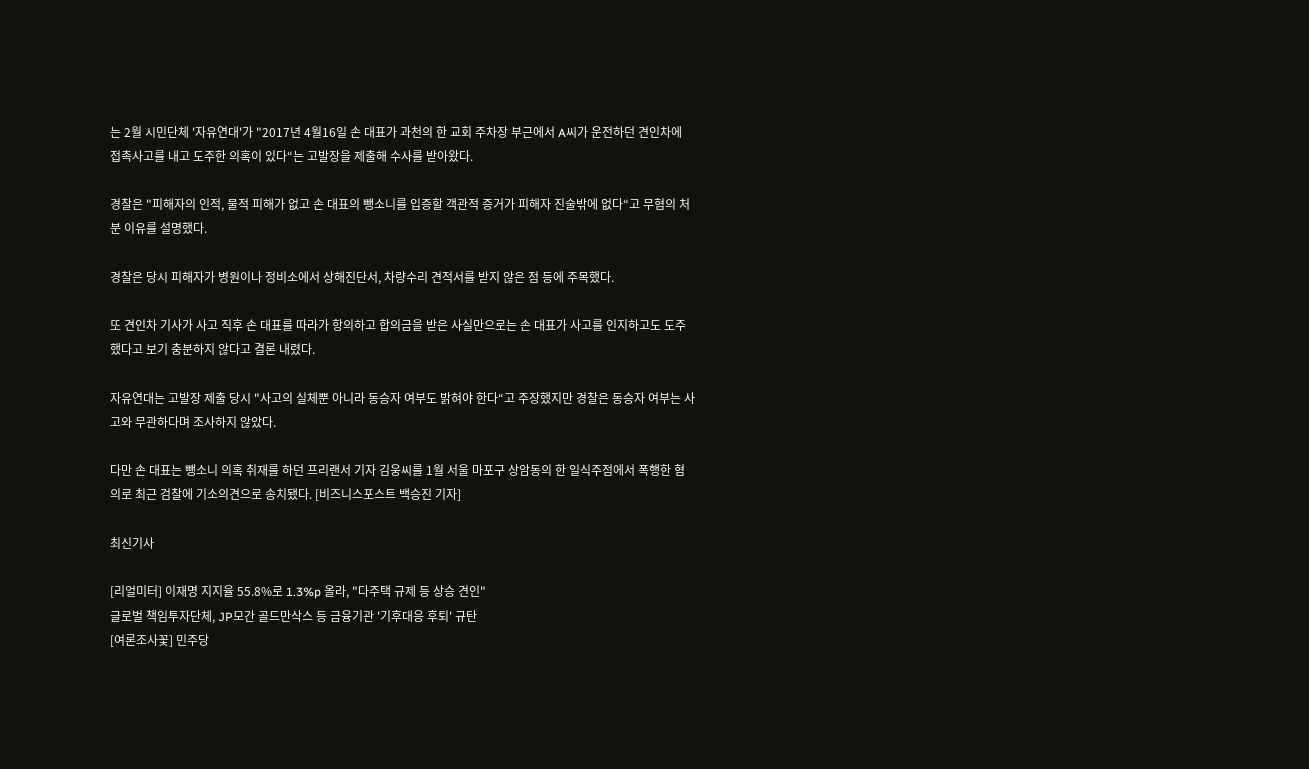는 2월 시민단체 '자유연대'가 "2017년 4월16일 손 대표가 과천의 한 교회 주차장 부근에서 A씨가 운전하던 견인차에 접촉사고를 내고 도주한 의혹이 있다“는 고발장을 제출해 수사를 받아왔다.

경찰은 "피해자의 인적, 물적 피해가 없고 손 대표의 뺑소니를 입증할 객관적 증거가 피해자 진술밖에 없다“고 무혐의 처분 이유를 설명했다.

경찰은 당시 피해자가 병원이나 정비소에서 상해진단서, 차량수리 견적서를 받지 않은 점 등에 주목했다.

또 견인차 기사가 사고 직후 손 대표를 따라가 항의하고 합의금을 받은 사실만으로는 손 대표가 사고를 인지하고도 도주했다고 보기 충분하지 않다고 결론 내렸다.

자유연대는 고발장 제출 당시 "사고의 실체뿐 아니라 동승자 여부도 밝혀야 한다“고 주장했지만 경찰은 동승자 여부는 사고와 무관하다며 조사하지 않았다.

다만 손 대표는 뺑소니 의혹 취재를 하던 프리랜서 기자 김웅씨를 1월 서울 마포구 상암동의 한 일식주점에서 폭행한 혐의로 최근 검찰에 기소의견으로 송치됐다. [비즈니스포스트 백승진 기자]

최신기사

[리얼미터] 이재명 지지율 55.8%로 1.3%p 올라, "다주택 규제 등 상승 견인"
글로벌 책임투자단체, JP모간 골드만삭스 등 금융기관 '기후대응 후퇴' 규탄
[여론조사꽃] 민주당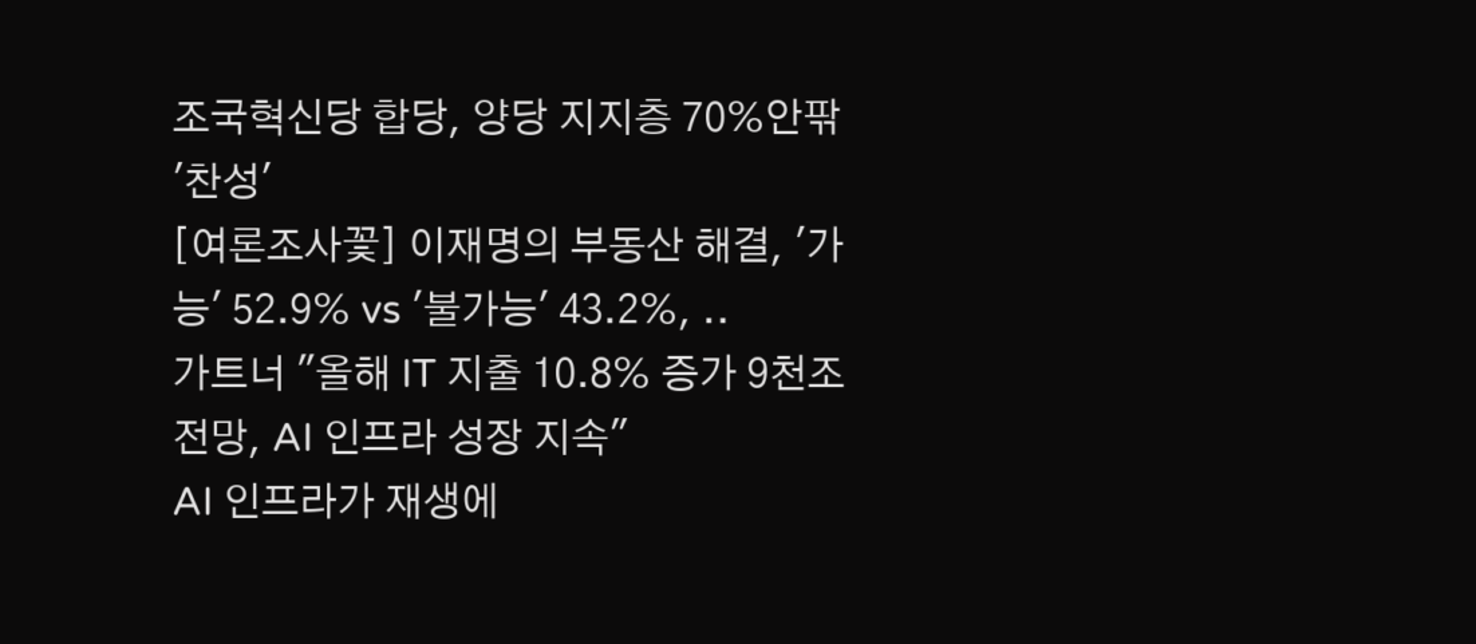조국혁신당 합당, 양당 지지층 70%안팎 '찬성'
[여론조사꽃] 이재명의 부동산 해결, '가능' 52.9% vs '불가능' 43.2%, ..
가트너 "올해 IT 지출 10.8% 증가 9천조 전망, AI 인프라 성장 지속"
AI 인프라가 재생에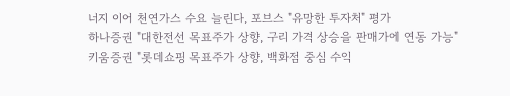너지 이어 천연가스 수요 늘린다, 포브스 "유망한 투자처" 평가
하나증권 "대한전선 목표주가 상향, 구리 가격 상승을 판매가에 연동 가능"
키움증권 "롯데쇼핑 목표주가 상향, 백화점 중심 수익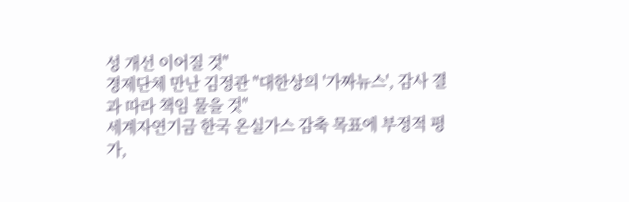성 개선 이어질 것"
경제단체 만난 김정관 "대한상의 '가짜뉴스', 감사 결과 따라 책임 물을 것"
세계자연기금 한국 온실가스 감축 목표에 부정적 평가,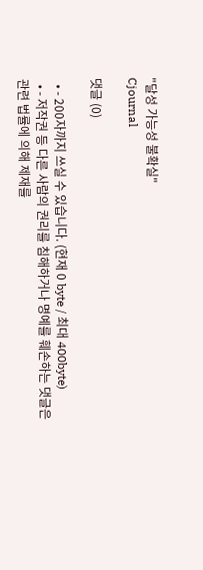"달성 가능성 불확실"
Cjournal

댓글 (0)

  • - 200자까지 쓰실 수 있습니다. (현재 0 byte / 최대 400byte)
  • - 저작권 등 다른 사람의 권리를 침해하거나 명예를 훼손하는 댓글은 관련 법률에 의해 제재를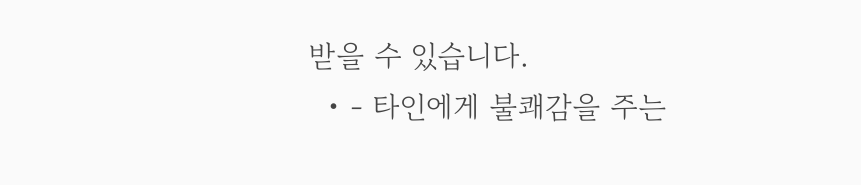받을 수 있습니다.
  • - 타인에게 불쾌감을 주는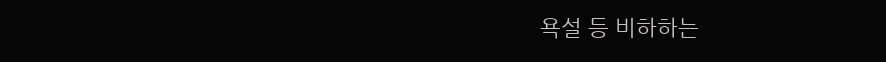욕설 등 비하하는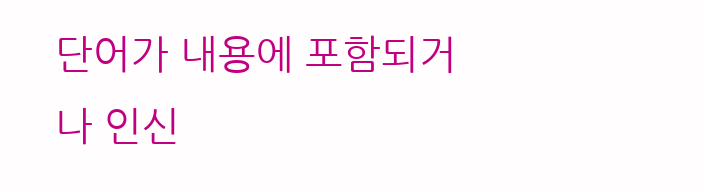단어가 내용에 포함되거나 인신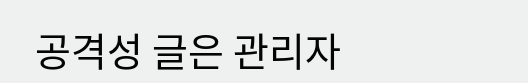공격성 글은 관리자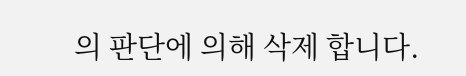의 판단에 의해 삭제 합니다.